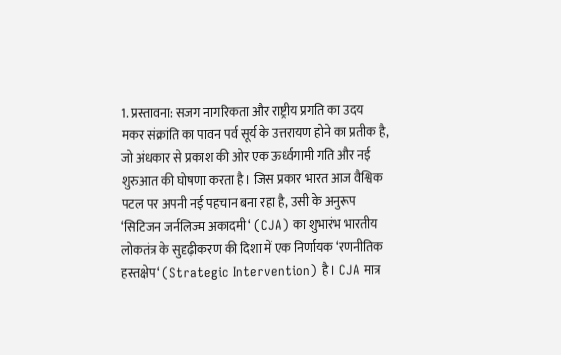1. प्रस्तावना: सजग नागरिकता और राष्ट्रीय प्रगति का उदय
मकर संक्रांति का पावन पर्व सूर्य के उत्तरायण होने का प्रतीक है, जो अंधकार से प्रकाश की ओर एक ऊर्ध्वगामी गति और नई शुरुआत की घोषणा करता है। जिस प्रकार भारत आज वैश्विक पटल पर अपनी नई पहचान बना रहा है, उसी के अनुरूप ‘सिटिजन जर्नलिज्म अकादमी‘ (CJA) का शुभारंभ भारतीय लोकतंत्र के सुदृढ़ीकरण की दिशा में एक निर्णायक ‘रणनीतिक हस्तक्षेप‘ (Strategic Intervention) है। CJA मात्र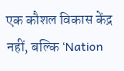एक कौशल विकास केंद्र नहीं, बल्कि ‘Nation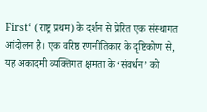First‘ (राष्ट्र प्रथम) के दर्शन से प्रेरित एक संस्थागत आंदोलन है। एक वरिष्ठ रणनीतिकार के दृष्टिकोण से, यह अकादमी व्यक्तिगत क्षमता के ‘संवर्धन’ को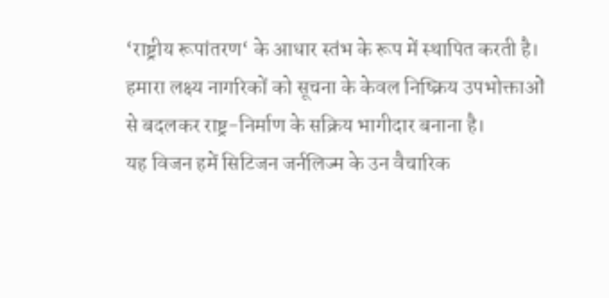‘राष्ट्रीय रूपांतरण‘ के आधार स्तंभ के रूप में स्थापित करती है। हमारा लक्ष्य नागरिकों को सूचना के केवल निष्क्रिय उपभोक्ताओं से बदलकर राष्ट्र-निर्माण के सक्रिय भागीदार बनाना है।
यह विजन हमें सिटिजन जर्नलिज्म के उन वैचारिक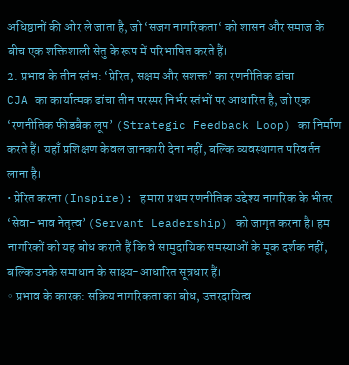अधिष्ठानों की ओर ले जाता है, जो ‘सजग नागरिकता‘ को शासन और समाज के बीच एक शक्तिशाली सेतु के रूप में परिभाषित करते हैं।
2. प्रभाव के तीन स्तंभ: ‘प्रेरित, सक्षम और सशक्त’ का रणनीतिक ढांचा
CJA का कार्यात्मक ढांचा तीन परस्पर निर्भर स्तंभों पर आधारित है, जो एक ‘रणनीतिक फीडबैक लूप’ (Strategic Feedback Loop) का निर्माण करते हैं। यहाँ प्रशिक्षण केवल जानकारी देना नहीं, बल्कि व्यवस्थागत परिवर्तन लाना है।
• प्रेरित करना (Inspire): हमारा प्रथम रणनीतिक उद्देश्य नागरिक के भीतर ‘सेवा-भाव नेतृत्व’ (Servant Leadership) को जागृत करना है। हम नागरिकों को यह बोध कराते हैं कि वे सामुदायिक समस्याओं के मूक दर्शक नहीं, बल्कि उनके समाधान के साक्ष्य-आधारित सूत्रधार हैं।
◦ प्रभाव के कारक: सक्रिय नागरिकता का बोध, उत्तरदायित्व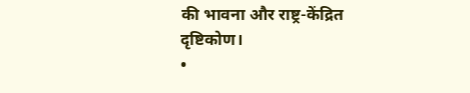की भावना और राष्ट्र-केंद्रित दृष्टिकोण।
•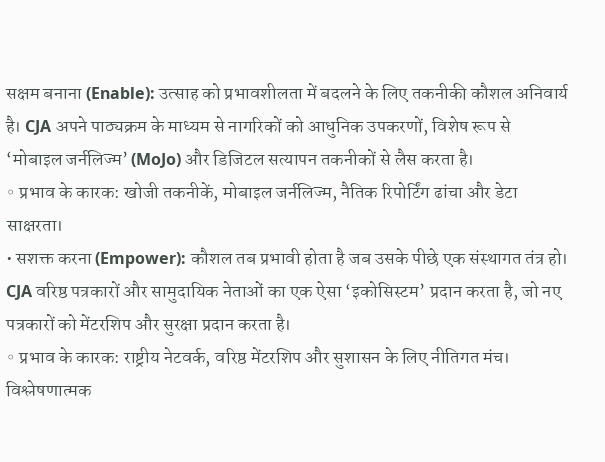सक्षम बनाना (Enable): उत्साह को प्रभावशीलता में बदलने के लिए तकनीकी कौशल अनिवार्य है। CJA अपने पाठ्यक्रम के माध्यम से नागरिकों को आधुनिक उपकरणों, विशेष रूप से ‘मोबाइल जर्नलिज्म’ (MoJo) और डिजिटल सत्यापन तकनीकों से लैस करता है।
◦ प्रभाव के कारक: खोजी तकनीकें, मोबाइल जर्नलिज्म, नैतिक रिपोर्टिंग ढांचा और डेटा साक्षरता।
• सशक्त करना (Empower): कौशल तब प्रभावी होता है जब उसके पीछे एक संस्थागत तंत्र हो। CJA वरिष्ठ पत्रकारों और सामुदायिक नेताओं का एक ऐसा ‘इकोसिस्टम’ प्रदान करता है, जो नए पत्रकारों को मेंटरशिप और सुरक्षा प्रदान करता है।
◦ प्रभाव के कारक: राष्ट्रीय नेटवर्क, वरिष्ठ मेंटरशिप और सुशासन के लिए नीतिगत मंच।
विश्लेषणात्मक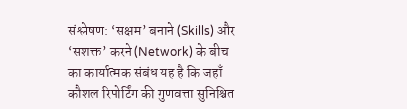संश्लेषण: ‘सक्षम’ बनाने (Skills) और ‘सशक्त’ करने (Network) के बीच का कार्यात्मक संबंध यह है कि जहाँ कौशल रिपोर्टिंग की गुणवत्ता सुनिश्चित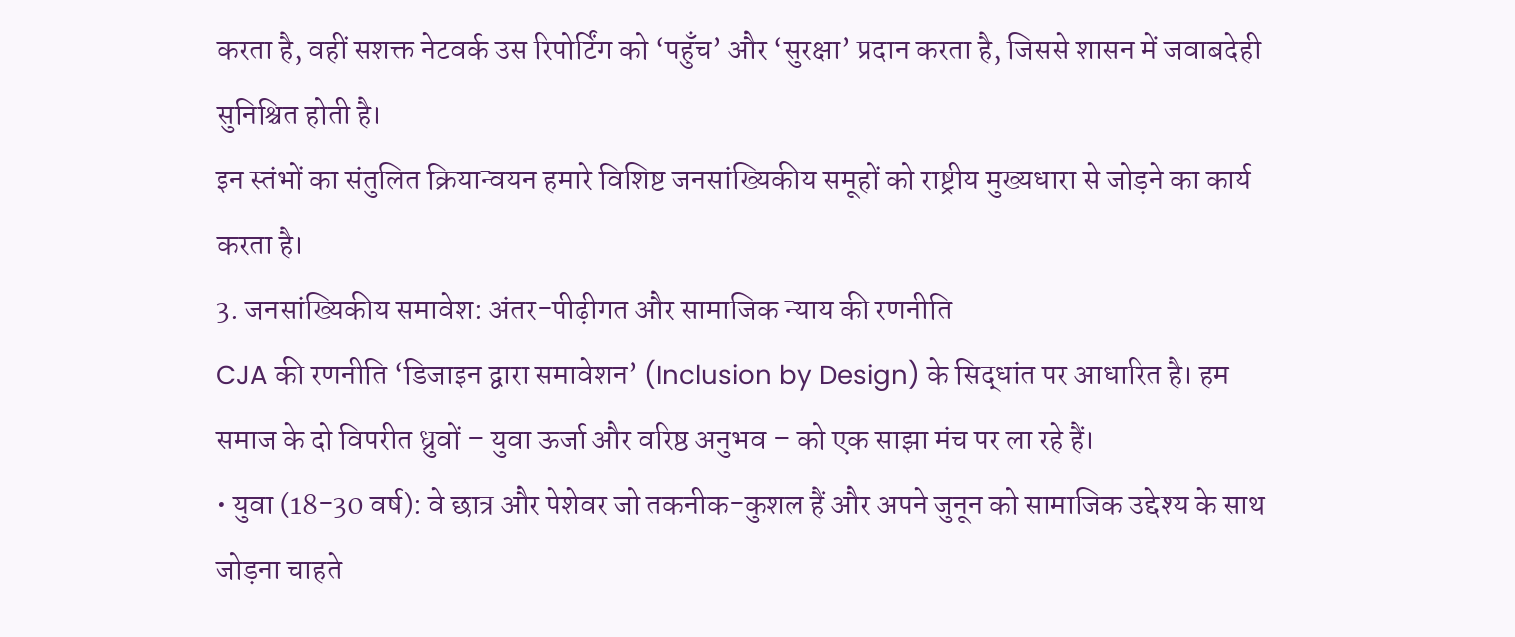करता है, वहीं सशक्त नेटवर्क उस रिपोर्टिंग को ‘पहुँच’ और ‘सुरक्षा’ प्रदान करता है, जिससे शासन में जवाबदेही सुनिश्चित होती है।
इन स्तंभों का संतुलित क्रियान्वयन हमारे विशिष्ट जनसांख्यिकीय समूहों को राष्ट्रीय मुख्यधारा से जोड़ने का कार्य करता है।
3. जनसांख्यिकीय समावेश: अंतर-पीढ़ीगत और सामाजिक न्याय की रणनीति
CJA की रणनीति ‘डिजाइन द्वारा समावेशन’ (Inclusion by Design) के सिद्धांत पर आधारित है। हम समाज के दो विपरीत ध्रुवों – युवा ऊर्जा और वरिष्ठ अनुभव – को एक साझा मंच पर ला रहे हैं।
• युवा (18-30 वर्ष): वे छात्र और पेशेवर जो तकनीक-कुशल हैं और अपने जुनून को सामाजिक उद्देश्य के साथ जोड़ना चाहते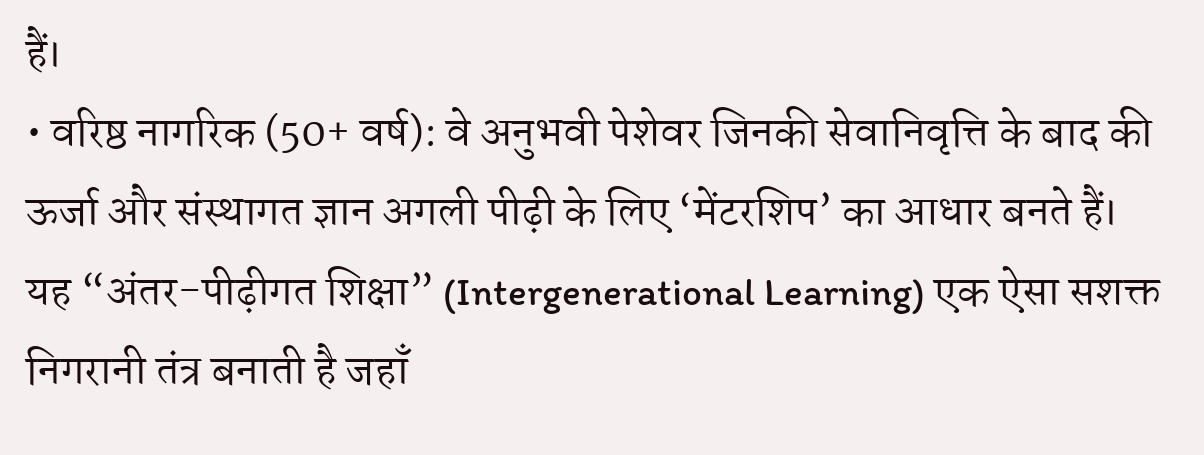हैं।
• वरिष्ठ नागरिक (50+ वर्ष): वे अनुभवी पेशेवर जिनकी सेवानिवृत्ति के बाद की ऊर्जा और संस्थागत ज्ञान अगली पीढ़ी के लिए ‘मेंटरशिप’ का आधार बनते हैं।
यह “अंतर-पीढ़ीगत शिक्षा” (Intergenerational Learning) एक ऐसा सशक्त निगरानी तंत्र बनाती है जहाँ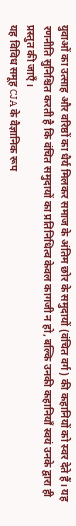युवाओं का उत्साह और वरिष्ठों का धैर्य मिलकर समाज के अंतिम छोर के समुदायों (वंचित वर्ग) की कहानियों को स्वर देते हैं। यह रणनीति सुनिश्चित करती है कि वंचित समुदायों का प्रतिनिधित्व केवल कागजी न हो, बल्कि उनकी कहानियाँ स्वयं उनके द्वारा ही प्रस्तुत की जाएँ।
यह विविध समूह CJA के वैज्ञानिक रूप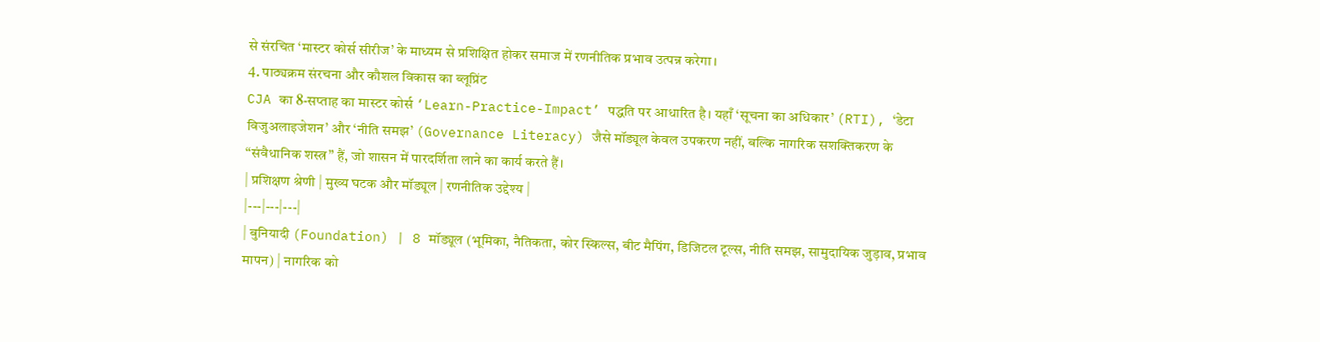से संरचित ‘मास्टर कोर्स सीरीज’ के माध्यम से प्रशिक्षित होकर समाज में रणनीतिक प्रभाव उत्पन्न करेगा।
4. पाठ्यक्रम संरचना और कौशल विकास का ब्लूप्रिंट
CJA का 8-सप्ताह का मास्टर कोर्स ‘Learn-Practice-Impact’ पद्धति पर आधारित है। यहाँ ‘सूचना का अधिकार’ (RTI), ‘डेटा विजुअलाइजेशन’ और ‘नीति समझ’ (Governance Literacy) जैसे मॉड्यूल केवल उपकरण नहीं, बल्कि नागरिक सशक्तिकरण के “संवैधानिक शस्त्र” हैं, जो शासन में पारदर्शिता लाने का कार्य करते हैं।
| प्रशिक्षण श्रेणी | मुख्य घटक और मॉड्यूल | रणनीतिक उद्देश्य |
|---|---|---|
| बुनियादी (Foundation) | 8 मॉड्यूल (भूमिका, नैतिकता, कोर स्किल्स, बीट मैपिंग, डिजिटल टूल्स, नीति समझ, सामुदायिक जुड़ाव, प्रभाव मापन) | नागरिक को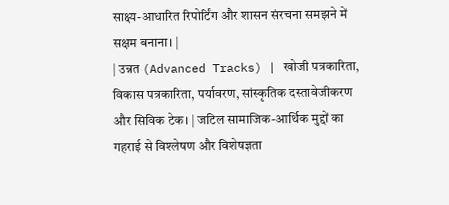साक्ष्य-आधारित रिपोर्टिंग और शासन संरचना समझने में सक्षम बनाना। |
| उन्नत (Advanced Tracks) | खोजी पत्रकारिता, विकास पत्रकारिता, पर्यावरण, सांस्कृतिक दस्तावेजीकरण और सिविक टेक। | जटिल सामाजिक-आर्थिक मुद्दों का गहराई से विश्लेषण और विशेषज्ञता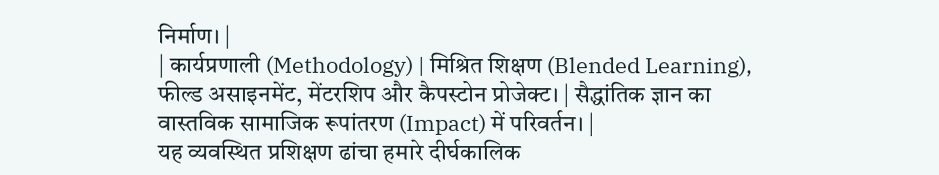निर्माण। |
| कार्यप्रणाली (Methodology) | मिश्रित शिक्षण (Blended Learning), फील्ड असाइनमेंट, मेंटरशिप और कैपस्टोन प्रोजेक्ट। | सैद्धांतिक ज्ञान का वास्तविक सामाजिक रूपांतरण (Impact) में परिवर्तन। |
यह व्यवस्थित प्रशिक्षण ढांचा हमारे दीर्घकालिक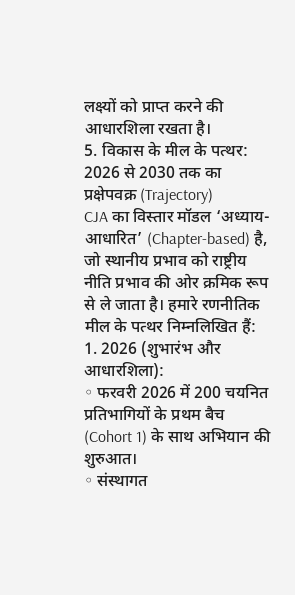लक्ष्यों को प्राप्त करने की आधारशिला रखता है।
5. विकास के मील के पत्थर: 2026 से 2030 तक का प्रक्षेपवक्र (Trajectory)
CJA का विस्तार मॉडल ‘अध्याय-आधारित’ (Chapter-based) है, जो स्थानीय प्रभाव को राष्ट्रीय नीति प्रभाव की ओर क्रमिक रूप से ले जाता है। हमारे रणनीतिक मील के पत्थर निम्नलिखित हैं:
1. 2026 (शुभारंभ और आधारशिला):
◦ फरवरी 2026 में 200 चयनित प्रतिभागियों के प्रथम बैच (Cohort 1) के साथ अभियान की शुरुआत।
◦ संस्थागत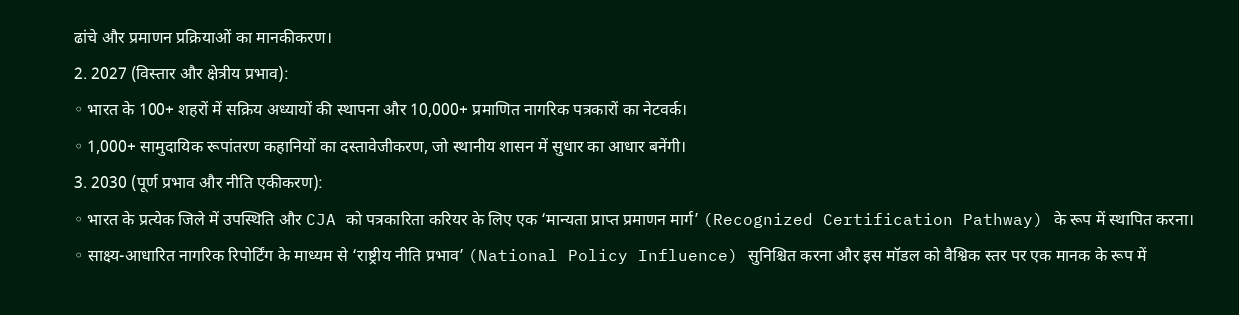ढांचे और प्रमाणन प्रक्रियाओं का मानकीकरण।
2. 2027 (विस्तार और क्षेत्रीय प्रभाव):
◦ भारत के 100+ शहरों में सक्रिय अध्यायों की स्थापना और 10,000+ प्रमाणित नागरिक पत्रकारों का नेटवर्क।
◦ 1,000+ सामुदायिक रूपांतरण कहानियों का दस्तावेजीकरण, जो स्थानीय शासन में सुधार का आधार बनेंगी।
3. 2030 (पूर्ण प्रभाव और नीति एकीकरण):
◦ भारत के प्रत्येक जिले में उपस्थिति और CJA को पत्रकारिता करियर के लिए एक ‘मान्यता प्राप्त प्रमाणन मार्ग’ (Recognized Certification Pathway) के रूप में स्थापित करना।
◦ साक्ष्य-आधारित नागरिक रिपोर्टिंग के माध्यम से ‘राष्ट्रीय नीति प्रभाव’ (National Policy Influence) सुनिश्चित करना और इस मॉडल को वैश्विक स्तर पर एक मानक के रूप में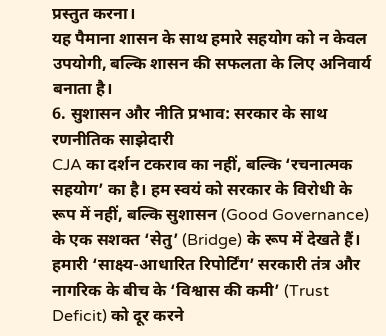प्रस्तुत करना।
यह पैमाना शासन के साथ हमारे सहयोग को न केवल उपयोगी, बल्कि शासन की सफलता के लिए अनिवार्य बनाता है।
6. सुशासन और नीति प्रभाव: सरकार के साथ रणनीतिक साझेदारी
CJA का दर्शन टकराव का नहीं, बल्कि ‘रचनात्मक सहयोग’ का है। हम स्वयं को सरकार के विरोधी के रूप में नहीं, बल्कि सुशासन (Good Governance) के एक सशक्त ‘सेतु’ (Bridge) के रूप में देखते हैं। हमारी ‘साक्ष्य-आधारित रिपोर्टिंग’ सरकारी तंत्र और नागरिक के बीच के ‘विश्वास की कमी’ (Trust Deficit) को दूर करने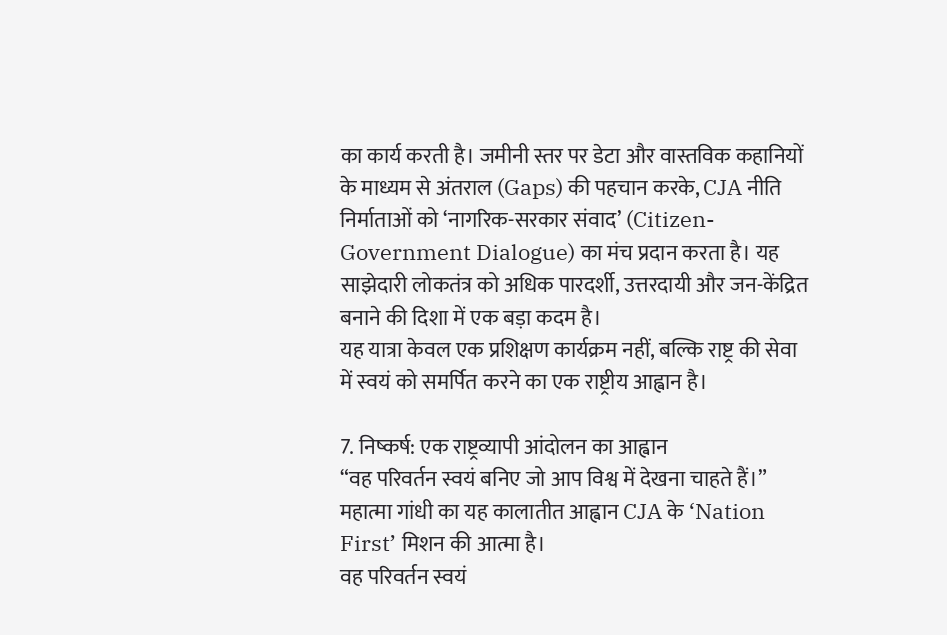का कार्य करती है। जमीनी स्तर पर डेटा और वास्तविक कहानियों के माध्यम से अंतराल (Gaps) की पहचान करके, CJA नीति निर्माताओं को ‘नागरिक-सरकार संवाद’ (Citizen-Government Dialogue) का मंच प्रदान करता है। यह साझेदारी लोकतंत्र को अधिक पारदर्शी, उत्तरदायी और जन-केंद्रित बनाने की दिशा में एक बड़ा कदम है।
यह यात्रा केवल एक प्रशिक्षण कार्यक्रम नहीं, बल्कि राष्ट्र की सेवा में स्वयं को समर्पित करने का एक राष्ट्रीय आह्वान है।

7. निष्कर्ष: एक राष्ट्रव्यापी आंदोलन का आह्वान
“वह परिवर्तन स्वयं बनिए जो आप विश्व में देखना चाहते हैं।” महात्मा गांधी का यह कालातीत आह्वान CJA के ‘Nation First’ मिशन की आत्मा है।
वह परिवर्तन स्वयं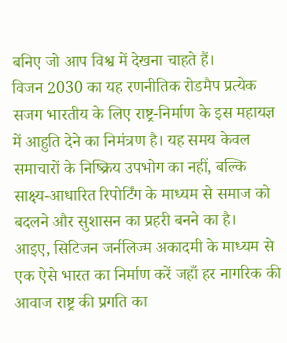बनिए जो आप विश्व में देखना चाहते हैं।
विजन 2030 का यह रणनीतिक रोडमैप प्रत्येक सजग भारतीय के लिए राष्ट्र-निर्माण के इस महायज्ञ में आहुति देने का निमंत्रण है। यह समय केवल समाचारों के निष्क्रिय उपभोग का नहीं, बल्कि साक्ष्य-आधारित रिपोर्टिंग के माध्यम से समाज को बदलने और सुशासन का प्रहरी बनने का है।
आइए, सिटिजन जर्नलिज्म अकादमी के माध्यम से एक ऐसे भारत का निर्माण करें जहाँ हर नागरिक की आवाज राष्ट्र की प्रगति का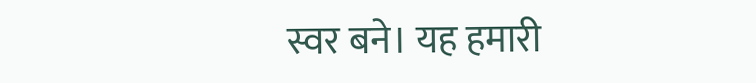स्वर बने। यह हमारी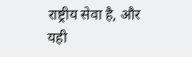राष्ट्रीय सेवा है, और यही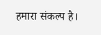हमारा संकल्प है।